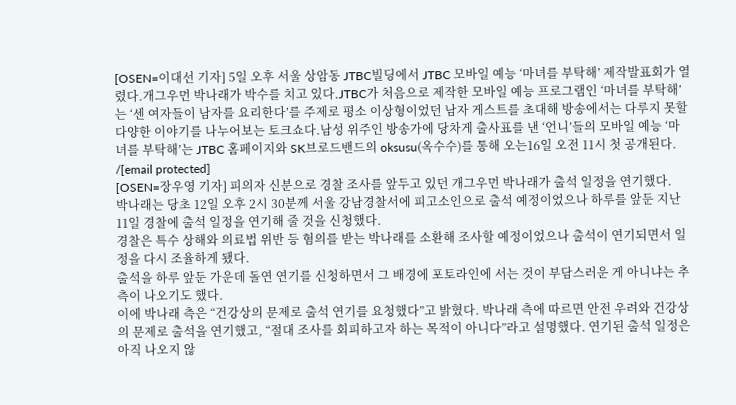[OSEN=이대선 기자] 5일 오후 서울 상암동 JTBC빌딩에서 JTBC 모바일 예능 ‘마녀를 부탁해’ 제작발표회가 열렸다.개그우먼 박나래가 박수를 치고 있다.JTBC가 처음으로 제작한 모바일 예능 프로그램인 ‘마녀를 부탁해’는 ‘센 여자들이 남자를 요리한다’를 주제로 평소 이상형이었던 남자 게스트를 초대해 방송에서는 다루지 못할 다양한 이야기를 나누어보는 토크쇼다.남성 위주인 방송가에 당차게 출사표를 낸 ‘언니’들의 모바일 예능 ‘마녀를 부탁해’는 JTBC 홈페이지와 SK브로드밴드의 oksusu(옥수수)를 통해 오는16일 오전 11시 첫 공개된다. /[email protected]
[OSEN=장우영 기자] 피의자 신분으로 경찰 조사를 앞두고 있던 개그우먼 박나래가 출석 일정을 연기했다.
박나래는 당초 12일 오후 2시 30분께 서울 강남경찰서에 피고소인으로 출석 예정이었으나 하루를 앞둔 지난 11일 경찰에 출석 일정을 연기해 줄 것을 신청했다.
경찰은 특수 상해와 의료법 위반 등 혐의를 받는 박나래를 소환해 조사할 예정이었으나 출석이 연기되면서 일정을 다시 조율하게 됐다.
출석을 하루 앞둔 가운데 돌연 연기를 신청하면서 그 배경에 포토라인에 서는 것이 부담스러운 게 아니냐는 추측이 나오기도 했다.
이에 박나래 측은 “건강상의 문제로 출석 연기를 요청했다”고 밝혔다. 박나래 측에 따르면 안전 우려와 건강상의 문제로 출석을 연기했고, “절대 조사를 회피하고자 하는 목적이 아니다”라고 설명했다. 연기된 출석 일정은 아직 나오지 않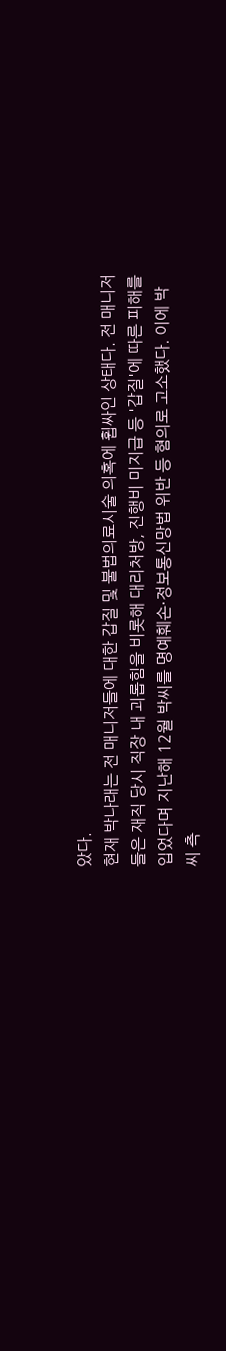았다.
현재 박나래는 전 매니저들에 대한 갑질 및 불법의료시술 의혹에 휩싸인 상태다. 전 매니저들은 재직 당시 직장 내 괴롭힘을 비롯해 대리처방, 진행비 미지급 등 '갑질'에 따른 피해를 입었다며 지난해 12월 박씨를 명예훼손·정보통신망법 위반 등 혐의로 고소했다. 이에 박씨 측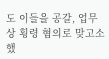도 이들을 공갈, 업무상 횡령 혐의로 맞고소했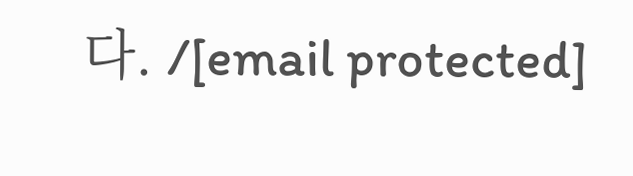다. /[email protected]